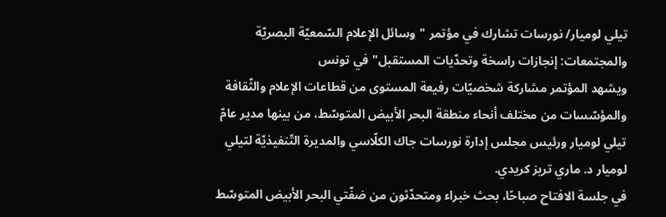تيلي لوميار/ نورسات تشارك في مؤتمر "وسائل الإعلام السّمعيّة البصريّة والمجتمعات: إنجازات راسخة وتحدّيات المستقبل" في تونس
ويشهد المؤتمر مشاركة شخصيّات رفيعة المستوى من قطاعات الإعلام والثّقافة والمؤسّسات من مختلف أنحاء منطقة البحر الأبيض المتوسّط، من بينها مدير عامّ تيلي لوميار ورئيس مجلس إدارة نورسات جاك الكلّاسي والمديرة التّنفيذيّة لتيلي لوميار د. ماري تريز كريدي.
في جلسة الافتاح صباحًا، بحث خبراء ومتحدّثون من ضفّتي البحر الأبيض المتوسّط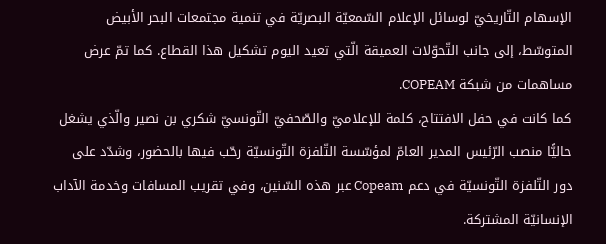الإسهام التّاريخيّ لوسائل الإعلام السّمعيّة البصريّة في تنمية مجتمعات البحر الأبيض المتوسّط، إلى جانب التّحوّلات العميقة الّتي تعيد اليوم تشكيل هذا القطاع. كما تمّ عرض مساهمات من شبكة COPEAM.
كما كانت في حفل الافتتاح، كلمة للإعلاميّ والصّحفيّ التّونسيّ شكري بن نصير والّذي يشغل حاليًّا منصب الرّئيس المدير العامّ لمؤسّسة التّلفزة التّونسيّة رحّب فيها بالحضور، وشدّد على دور التّلفزة التّونسيّة في دعم Copeam عبر هذه السّنين، وفي تقريب المسافات وخدمة الآداب الإنسانيّة المشتركة.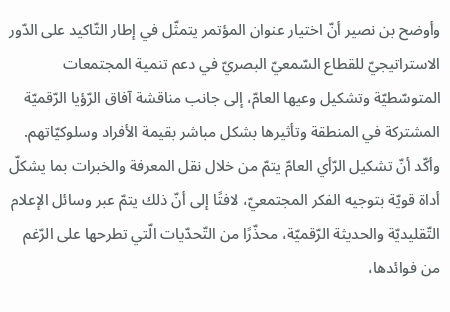وأوضح بن نصير أنّ اختيار عنوان المؤتمر يتمثّل في إطار التّاكيد على الدّور الاستراتيجيّ للقطاع السّمعيّ البصريّ في دعم تنمية المجتمعات المتوسّطيّة وتشكيل وعيها العامّ، إلى جانب مناقشة آفاق الرّؤيا الرّقميّة المشتركة في المنطقة وتأثيرها بشكل مباشر بقيمة الأفراد وسلوكيّاتهم.
وأكّد أنّ تشكيل الرّأي العامّ يتمّ من خلال نقل المعرفة والخبرات بما يشكلّ أداة قويّة بتوجيه الفكر المجتمعيّ، لافتًا إلى أنّ ذلك يتمّ عبر وسائل الإعلام التّقليديّة والحديثة الرّقميّة، محذّرًا من التّحدّيات الّتي تطرحها على الرّغم من فوائدها،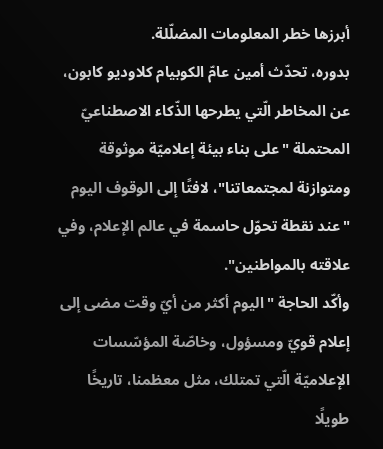أبرزها خطر المعلومات المضلّلة.
بدوره، تحدّث أمين عامّ الكوبيام كلاوديو كابون، عن المخاطر الّتي يطرحها الذّكاء الاصطناعيّ المحتملة "على بناء بيئة إعلاميّة موثوقة ومتوازنة لمجتمعاتنا"، لافتًا إلى الوقوف اليوم "عند نقطة تحوّل حاسمة في عالم الإعلام، وفي علاقته بالمواطنين".
وأكّد الحاجة "اليوم أكثر من أيّ وقت مضى إلى إعلام قويّ ومسؤول، وخاصّة المؤسّسات الإعلاميّة الّتي تمتلك، مثل معظمنا، تاريخًا طويلًا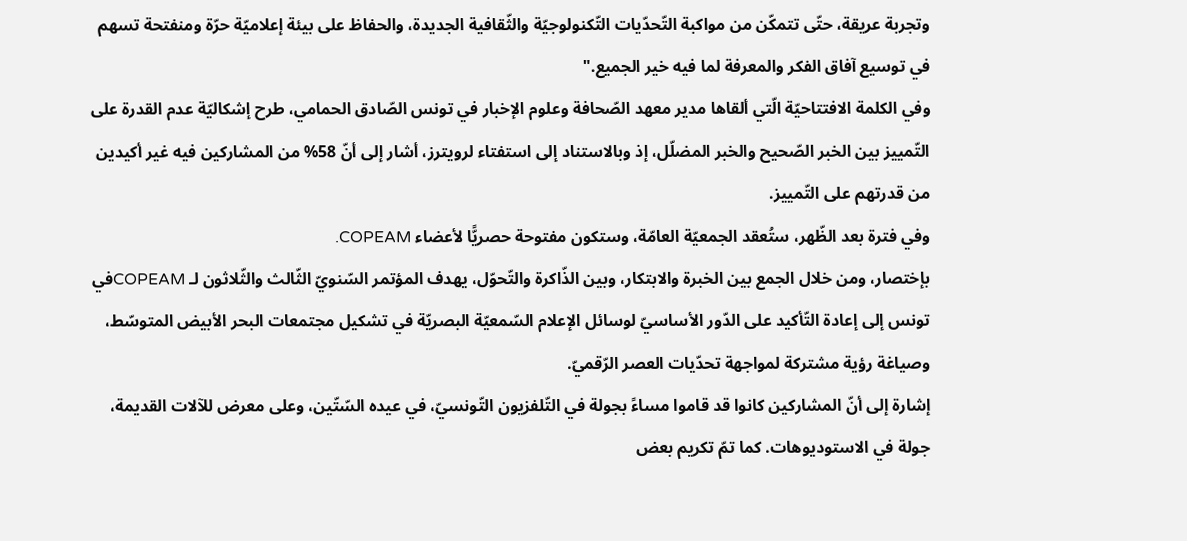وتجربة عريقة، حتّى تتمكّن من مواكبة التّحدّيات التّكنولوجيّة والثّقافية الجديدة، والحفاظ على بيئة إعلاميّة حرّة ومنفتحة تسهم في توسيع آفاق الفكر والمعرفة لما فيه خير الجميع."
وفي الكلمة الافتتاحيّة الّتي ألقاها مدير معهد الصّحافة وعلوم الإخبار في تونس الصّادق الحمامي، طرح إشكاليّة عدم القدرة على التّمييز بين الخبر الصّحيح والخبر المضلّل، إذ وبالاستناد إلى استفتاء لرويترز، أشار إلى أنّ 58% من المشاركين فيه غير أكيدين من قدرتهم على التّمييز.
وفي فترة بعد الظّهر، ستُعقد الجمعيّة العامّة، وستكون مفتوحة حصريًّا لأعضاء COPEAM.
بإختصار، ومن خلال الجمع بين الخبرة والابتكار، وبين الذّاكرة والتّحوّل، يهدف المؤتمر السّنويّ الثّالث والثّلاثون لـ COPEAMفي تونس إلى إعادة التّأكيد على الدّور الأساسيّ لوسائل الإعلام السّمعيّة البصريّة في تشكيل مجتمعات البحر الأبيض المتوسّط، وصياغة رؤية مشتركة لمواجهة تحدّيات العصر الرّقميّ.
إشارة إلى أنّ المشاركين كانوا قد قاموا مساءً بجولة في التّلفزيون التّونسيّ، في عيده السّتّين، وعلى معرض للآلات القديمة، جولة في الاستوديوهات. كما تمّ تكريم بعض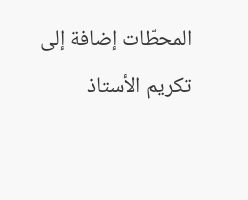المحطّات إضافة إلى تكريم الأستاذ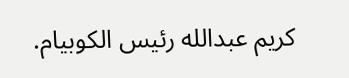كريم عبدالله رئيس الكوبيام.